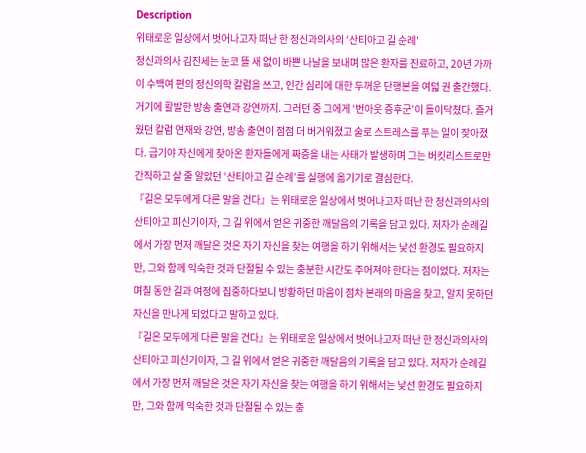Description
위태로운 일상에서 벗어나고자 떠난 한 정신과의사의 ‘산티아고 길 순례'
정신과의사 김진세는 눈코 뜰 새 없이 바쁜 나날을 보내며 많은 환자를 진료하고, 20년 가까이 수백여 편의 정신의학 칼럼을 쓰고, 인간 심리에 대한 두꺼운 단행본을 여덟 권 출간했다. 거기에 활발한 방송 출연과 강연까지. 그러던 중 그에게 ‘번아웃 증후군’이 들이닥쳤다. 즐거웠던 칼럼 연재와 강연, 방송 출연이 점점 더 버거워졌고 술로 스트레스를 푸는 일이 잦아졌다. 급기야 자신에게 찾아온 환자들에게 짜증을 내는 사태가 발생하며 그는 버킷리스트로만 간직하고 살 줄 알았던 ‘산티아고 길 순례’를 실행에 옮기기로 결심한다.
『길은 모두에게 다른 말을 건다』는 위태로운 일상에서 벗어나고자 떠난 한 정신과의사의 산티아고 피신기이자, 그 길 위에서 얻은 귀중한 깨달음의 기록을 담고 있다. 저자가 순례길에서 가장 먼저 깨달은 것은 자기 자신을 찾는 여행을 하기 위해서는 낯선 환경도 필요하지만, 그와 함께 익숙한 것과 단절될 수 있는 충분한 시간도 주어져야 한다는 점이었다. 저자는 며칠 동안 길과 여정에 집중하다보니 방황하던 마음이 점차 본래의 마음을 찾고, 알지 못하던 자신을 만나게 되었다고 말하고 있다.
『길은 모두에게 다른 말을 건다』는 위태로운 일상에서 벗어나고자 떠난 한 정신과의사의 산티아고 피신기이자, 그 길 위에서 얻은 귀중한 깨달음의 기록을 담고 있다. 저자가 순례길에서 가장 먼저 깨달은 것은 자기 자신을 찾는 여행을 하기 위해서는 낯선 환경도 필요하지만, 그와 함께 익숙한 것과 단절될 수 있는 충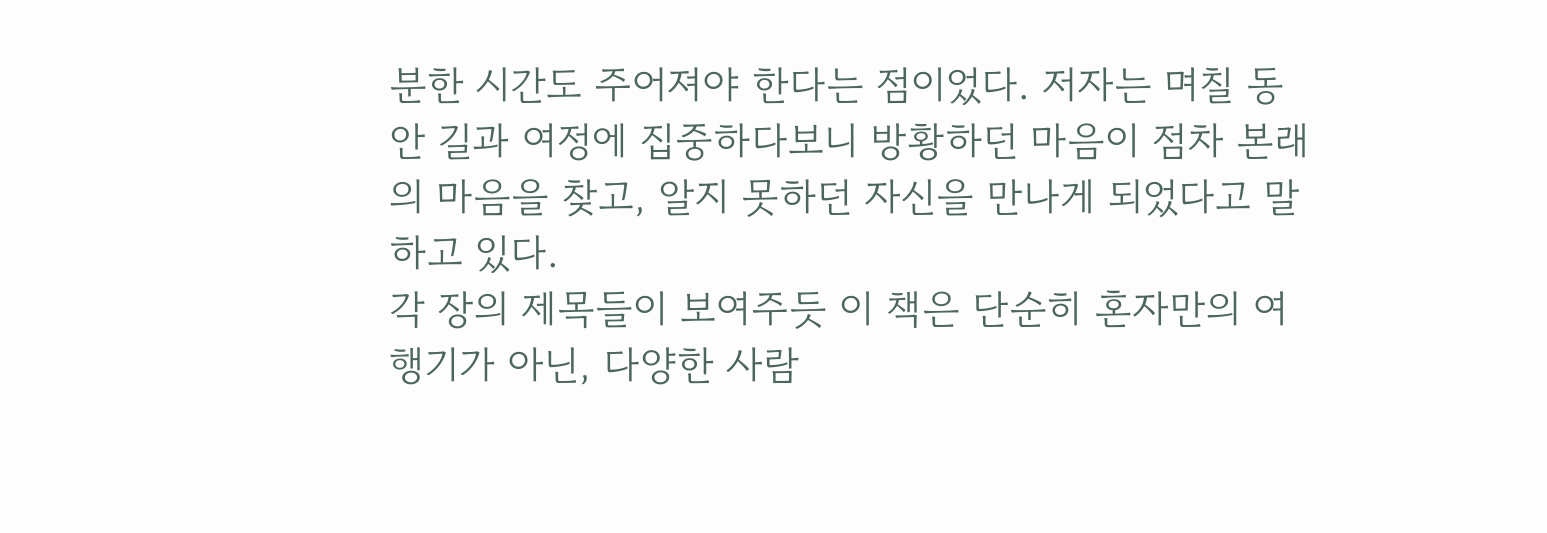분한 시간도 주어져야 한다는 점이었다. 저자는 며칠 동안 길과 여정에 집중하다보니 방황하던 마음이 점차 본래의 마음을 찾고, 알지 못하던 자신을 만나게 되었다고 말하고 있다.
각 장의 제목들이 보여주듯 이 책은 단순히 혼자만의 여행기가 아닌, 다양한 사람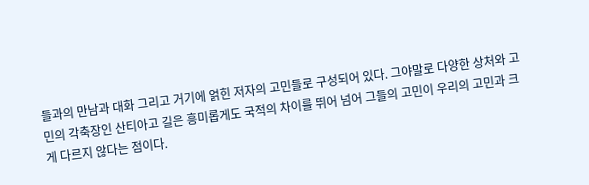들과의 만남과 대화 그리고 거기에 얽힌 저자의 고민들로 구성되어 있다. 그야말로 다양한 상처와 고민의 각축장인 산티아고 길은 흥미롭게도 국적의 차이를 뛰어 넘어 그들의 고민이 우리의 고민과 크게 다르지 않다는 점이다.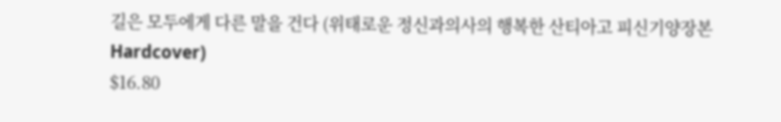길은 모두에게 다른 말을 건다 (위태로운 정신과의사의 행복한 산티아고 피신기양장본 Hardcover)
$16.80